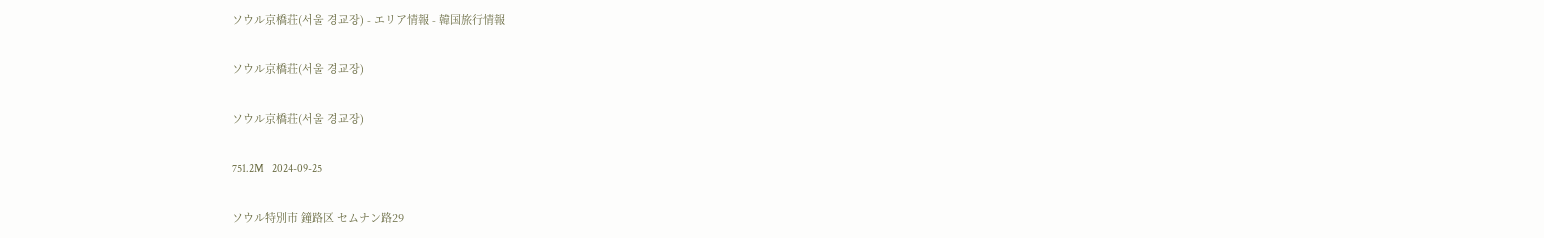ソウル京橋荘(서울 경교장) - エリア情報 - 韓国旅行情報

ソウル京橋荘(서울 경교장)

ソウル京橋荘(서울 경교장)

751.2M    2024-09-25

ソウル特別市 鐘路区 セムナン路29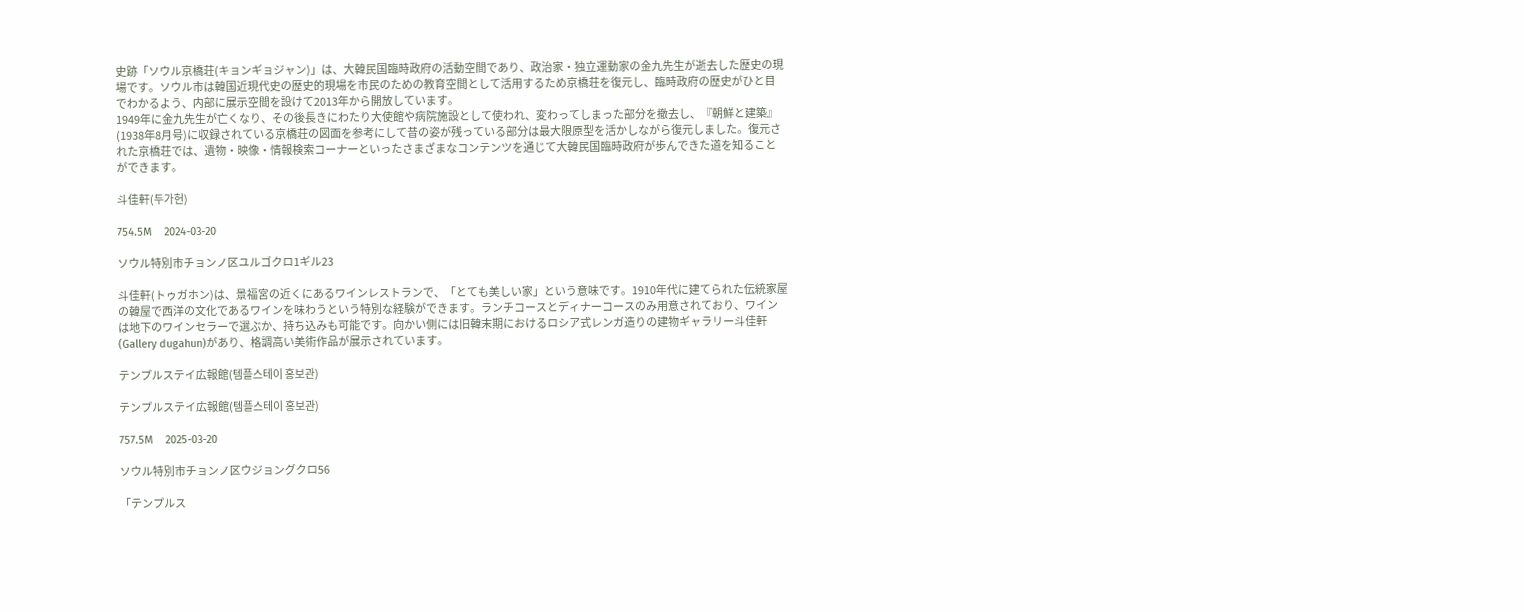史跡「ソウル京橋荘(キョンギョジャン)」は、大韓民国臨時政府の活動空間であり、政治家・独立運動家の金九先生が逝去した歴史の現場です。ソウル市は韓国近現代史の歴史的現場を市民のための教育空間として活用するため京橋荘を復元し、臨時政府の歴史がひと目でわかるよう、内部に展示空間を設けて2013年から開放しています。
1949年に金九先生が亡くなり、その後長きにわたり大使館や病院施設として使われ、変わってしまった部分を撤去し、『朝鮮と建築』(1938年8月号)に収録されている京橋荘の図面を参考にして昔の姿が残っている部分は最大限原型を活かしながら復元しました。復元された京橋荘では、遺物・映像・情報検索コーナーといったさまざまなコンテンツを通じて大韓民国臨時政府が歩んできた道を知ることができます。

斗佳軒(두가헌)

754.5M    2024-03-20

ソウル特別市チョンノ区ユルゴクロ1ギル23

斗佳軒(トゥガホン)は、景福宮の近くにあるワインレストランで、「とても美しい家」という意味です。1910年代に建てられた伝統家屋の韓屋で西洋の文化であるワインを味わうという特別な経験ができます。ランチコースとディナーコースのみ用意されており、ワインは地下のワインセラーで選ぶか、持ち込みも可能です。向かい側には旧韓末期におけるロシア式レンガ造りの建物ギャラリー斗佳軒(Gallery dugahun)があり、格調高い美術作品が展示されています。

テンプルステイ広報館(템플스테이 홍보관)

テンプルステイ広報館(템플스테이 홍보관)

757.5M    2025-03-20

ソウル特別市チョンノ区ウジョングクロ56

「テンプルス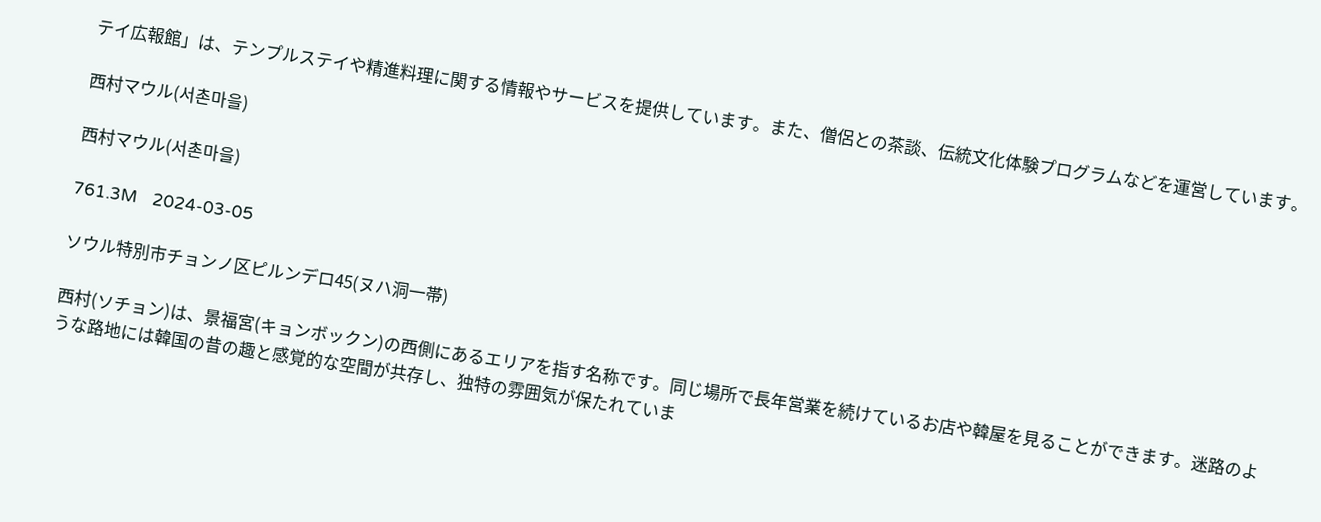テイ広報館」は、テンプルステイや精進料理に関する情報やサービスを提供しています。また、僧侶との茶談、伝統文化体験プログラムなどを運営しています。

西村マウル(서촌마을)

西村マウル(서촌마을)

761.3M    2024-03-05

ソウル特別市チョンノ区ピルンデロ45(ヌハ洞一帯)

西村(ソチョン)は、景福宮(キョンボックン)の西側にあるエリアを指す名称です。同じ場所で長年営業を続けているお店や韓屋を見ることができます。迷路のような路地には韓国の昔の趣と感覚的な空間が共存し、独特の雰囲気が保たれていま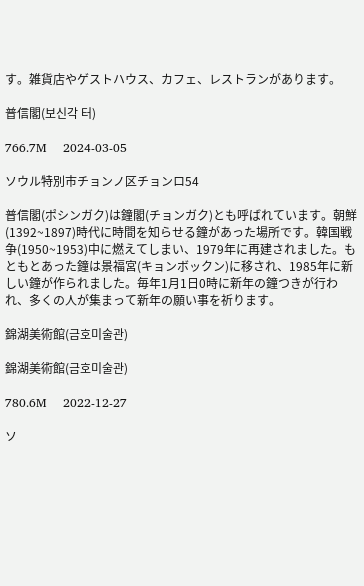す。雑貨店やゲストハウス、カフェ、レストランがあります。

普信閣(보신각 터)

766.7M    2024-03-05

ソウル特別市チョンノ区チョンロ54

普信閣(ポシンガク)は鐘閣(チョンガク)とも呼ばれています。朝鮮(1392~1897)時代に時間を知らせる鐘があった場所です。韓国戦争(1950~1953)中に燃えてしまい、1979年に再建されました。もともとあった鐘は景福宮(キョンボックン)に移され、1985年に新しい鐘が作られました。毎年1月1日0時に新年の鐘つきが行われ、多くの人が集まって新年の願い事を祈ります。

錦湖美術館(금호미술관)

錦湖美術館(금호미술관)

780.6M    2022-12-27

ソ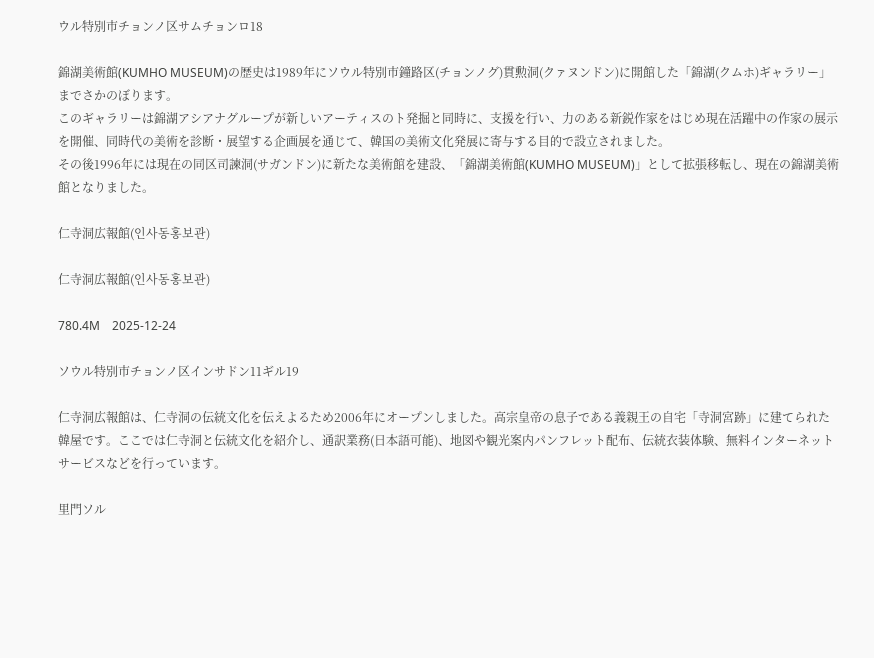ウル特別市チョンノ区サムチョンロ18

錦湖美術館(KUMHO MUSEUM)の歴史は1989年にソウル特別市鐘路区(チョンノグ)貫勲洞(クァヌンドン)に開館した「錦湖(クムホ)ギャラリー」までさかのぼります。
このギャラリーは錦湖アシアナグループが新しいアーティスのト発掘と同時に、支援を行い、力のある新鋭作家をはじめ現在活躍中の作家の展示を開催、同時代の美術を診断・展望する企画展を通じて、韓国の美術文化発展に寄与する目的で設立されました。
その後1996年には現在の同区司諫洞(サガンドン)に新たな美術館を建設、「錦湖美術館(KUMHO MUSEUM)」として拡張移転し、現在の錦湖美術館となりました。

仁寺洞広報館(인사동홍보관)

仁寺洞広報館(인사동홍보관)

780.4M    2025-12-24

ソウル特別市チョンノ区インサドン11ギル19

仁寺洞広報館は、仁寺洞の伝統文化を伝えよるため2006年にオープンしました。高宗皇帝の息子である義親王の自宅「寺洞宮跡」に建てられた韓屋です。ここでは仁寺洞と伝統文化を紹介し、通訳業務(日本語可能)、地図や観光案内パンフレット配布、伝統衣装体験、無料インターネットサービスなどを行っています。

里門ソル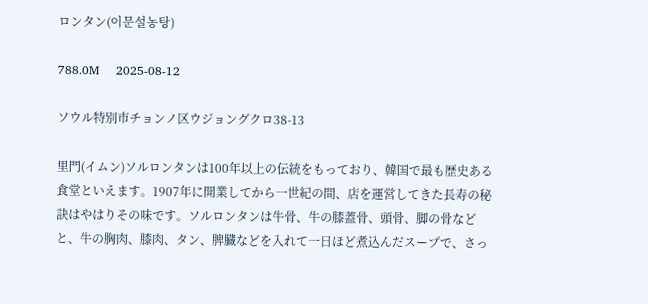ロンタン(이문설농탕)

788.0M    2025-08-12

ソウル特別市チョンノ区ウジョングクロ38-13

里門(イムン)ソルロンタンは100年以上の伝統をもっており、韓国で最も歴史ある食堂といえます。1907年に開業してから一世紀の間、店を運営してきた長寿の秘訣はやはりその味です。ソルロンタンは牛骨、牛の膝蓋骨、頭骨、脚の骨などと、牛の胸肉、膝肉、タン、脾臓などを入れて一日ほど煮込んだスープで、さっ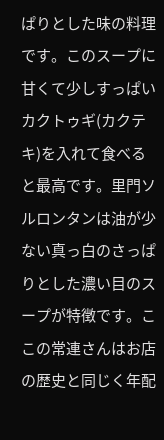ぱりとした味の料理です。このスープに甘くて少しすっぱいカクトゥギ(カクテキ)を入れて食べると最高です。里門ソルロンタンは油が少ない真っ白のさっぱりとした濃い目のスープが特徴です。ここの常連さんはお店の歴史と同じく年配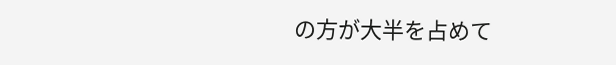の方が大半を占めて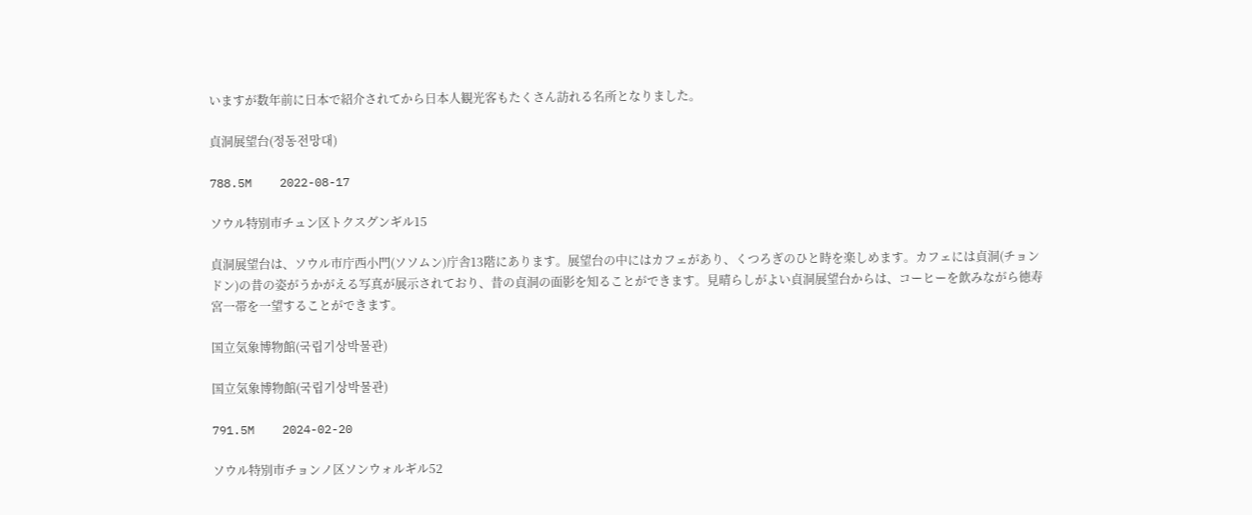いますが数年前に日本で紹介されてから日本人観光客もたくさん訪れる名所となりました。

貞洞展望台(정동전망대)

788.5M    2022-08-17

ソウル特別市チュン区トクスグンギル15

貞洞展望台は、ソウル市庁西小門(ソソムン)庁舎13階にあります。展望台の中にはカフェがあり、くつろぎのひと時を楽しめます。カフェには貞洞(チョンドン)の昔の姿がうかがえる写真が展示されており、昔の貞洞の面影を知ることができます。見晴らしがよい貞洞展望台からは、コーヒーを飲みながら徳寿宮一帯を一望することができます。

国立気象博物館(국립기상박물관)

国立気象博物館(국립기상박물관)

791.5M    2024-02-20

ソウル特別市チョンノ区ソンウォルギル52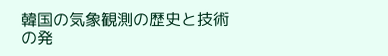韓国の気象観測の歴史と技術の発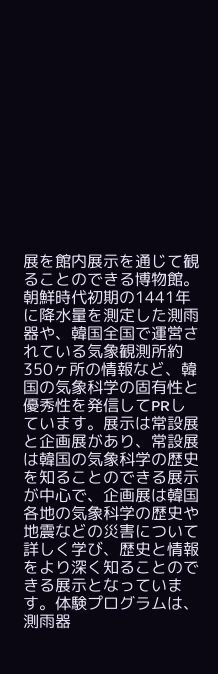展を館内展示を通じて観ることのできる博物館。朝鮮時代初期の1441年に降水量を測定した測雨器や、韓国全国で運営されている気象観測所約350ヶ所の情報など、韓国の気象科学の固有性と優秀性を発信してPRしています。展示は常設展と企画展があり、常設展は韓国の気象科学の歴史を知ることのできる展示が中心で、企画展は韓国各地の気象科学の歴史や地震などの災害について詳しく学び、歴史と情報をより深く知ることのできる展示となっています。体験プログラムは、測雨器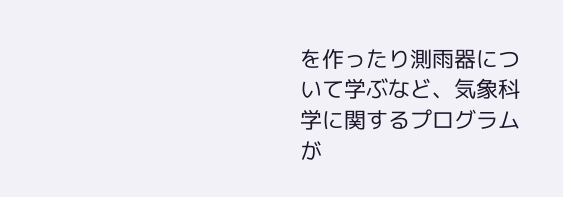を作ったり測雨器について学ぶなど、気象科学に関するプログラムが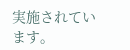実施されています。